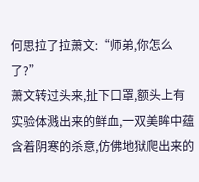何思拉了拉萧文:“师弟,你怎么了?”
萧文转过头来,扯下口罩,额头上有实验体溅出来的鲜血,一双美眸中蕴含着阴寒的杀意,仿佛地狱爬出来的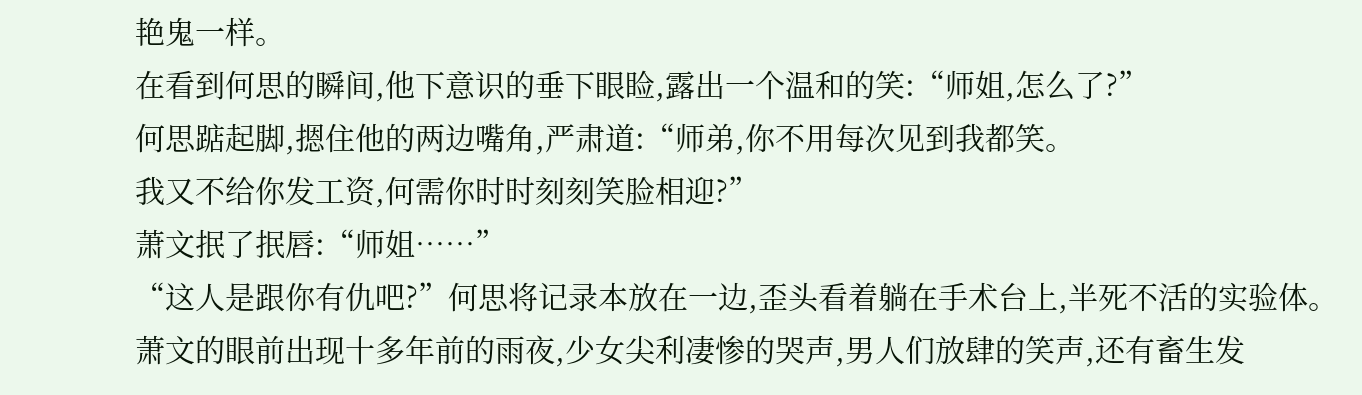艳鬼一样。
在看到何思的瞬间,他下意识的垂下眼睑,露出一个温和的笑:“师姐,怎么了?”
何思踮起脚,摁住他的两边嘴角,严肃道:“师弟,你不用每次见到我都笑。
我又不给你发工资,何需你时时刻刻笑脸相迎?”
萧文抿了抿唇:“师姐……”
“这人是跟你有仇吧?”何思将记录本放在一边,歪头看着躺在手术台上,半死不活的实验体。
萧文的眼前出现十多年前的雨夜,少女尖利凄惨的哭声,男人们放肆的笑声,还有畜生发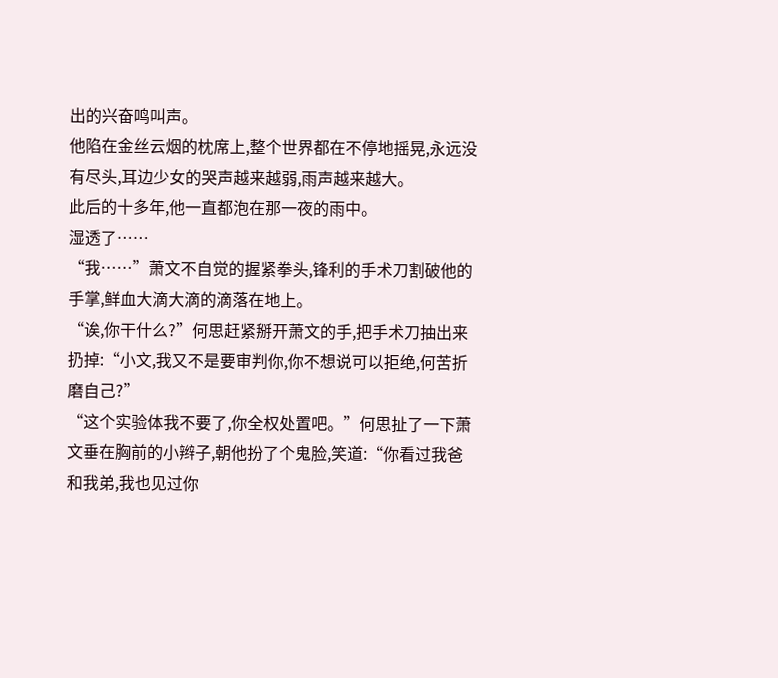出的兴奋鸣叫声。
他陷在金丝云烟的枕席上,整个世界都在不停地摇晃,永远没有尽头,耳边少女的哭声越来越弱,雨声越来越大。
此后的十多年,他一直都泡在那一夜的雨中。
湿透了……
“我……”萧文不自觉的握紧拳头,锋利的手术刀割破他的手掌,鲜血大滴大滴的滴落在地上。
“诶,你干什么?”何思赶紧掰开萧文的手,把手术刀抽出来扔掉:“小文,我又不是要审判你,你不想说可以拒绝,何苦折磨自己?”
“这个实验体我不要了,你全权处置吧。”何思扯了一下萧文垂在胸前的小辫子,朝他扮了个鬼脸,笑道:“你看过我爸和我弟,我也见过你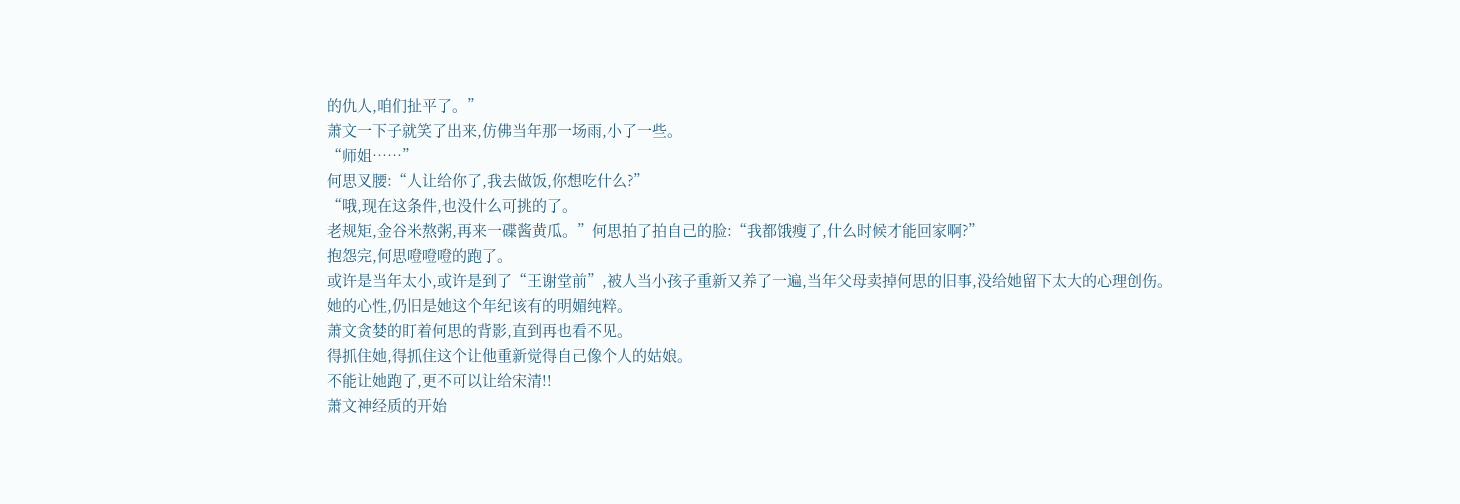的仇人,咱们扯平了。”
萧文一下子就笑了出来,仿佛当年那一场雨,小了一些。
“师姐……”
何思叉腰:“人让给你了,我去做饭,你想吃什么?”
“哦,现在这条件,也没什么可挑的了。
老规矩,金谷米熬粥,再来一碟酱黄瓜。”何思拍了拍自己的脸:“我都饿瘦了,什么时候才能回家啊?”
抱怨完,何思噔噔噔的跑了。
或许是当年太小,或许是到了“王谢堂前”,被人当小孩子重新又养了一遍,当年父母卖掉何思的旧事,没给她留下太大的心理创伤。
她的心性,仍旧是她这个年纪该有的明媚纯粹。
萧文贪婪的盯着何思的背影,直到再也看不见。
得抓住她,得抓住这个让他重新觉得自己像个人的姑娘。
不能让她跑了,更不可以让给宋清!!
萧文神经质的开始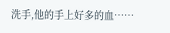洗手,他的手上好多的血……